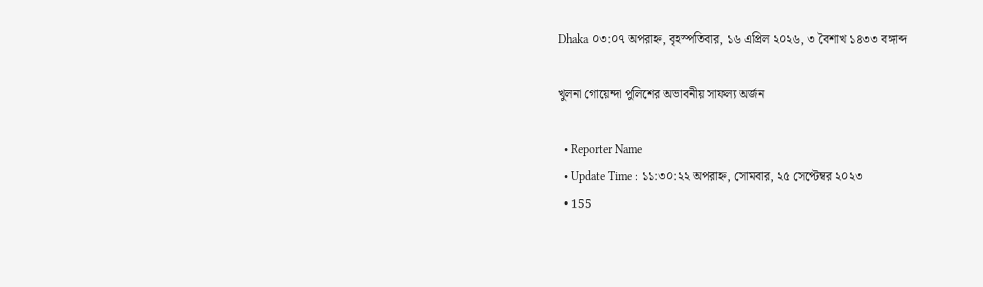Dhaka ০৩:০৭ অপরাহ্ন, বৃহস্পতিবার, ১৬ এপ্রিল ২০২৬, ৩ বৈশাখ ১৪৩৩ বঙ্গাব্দ

খুলনা গোয়েন্দা পুলিশের অভাবনীয় সাফল্য অর্জন

  • Reporter Name
  • Update Time : ১১:৩০:২২ অপরাহ্ন, সোমবার, ২৫ সেপ্টেম্বর ২০২৩
  • 155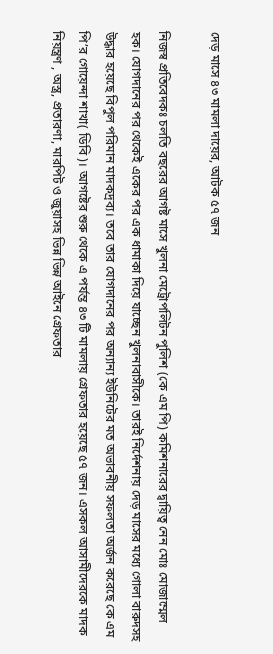দেড় মাসে ৪৩ মামলা দায়ের, আটক ৫৭ জন

নিজস্ব প্রতিবেদকঃ চলতি বছরের আগষ্ট মাসে খুলনা মেট্রোপলিটন পুলিশ (কে এম পি) কমিশনারের দ্বায়িত্ব নেন মোঃ মোজাম্মেল হক। যোগদানের পর থেকেই একের পর এক ধামাকা দিয়ে যাচ্ছেন খুলনাবাসীকে। তারই নির্দেশনায় দেড় মাসের মধ্যে গোলা বারুদসহ উদ্ধার হয়েছে বিপুল পরিমান মাদকদ্রব্য। তবে তার যোগদানের পর অন্যান্য ইউনিটের মত অভাবনীয় সফলতা অর্জন করেছে কে এম পি’র গোয়েন্দা শাখা( ডিবি)। আগষ্টের শুরু থেকে এ পর্যন্ত ৪৩ টি মামলায় গ্রেফতার হয়েছে ৫৭ জন। এসকল আসামীদেরকে মাদক নিয়ন্ত্রণ , অস্ত্র, প্রতারণা, মারপিট ও জুয়াসহ ভিন্ন ভিন্ন আইনে গ্রেফতার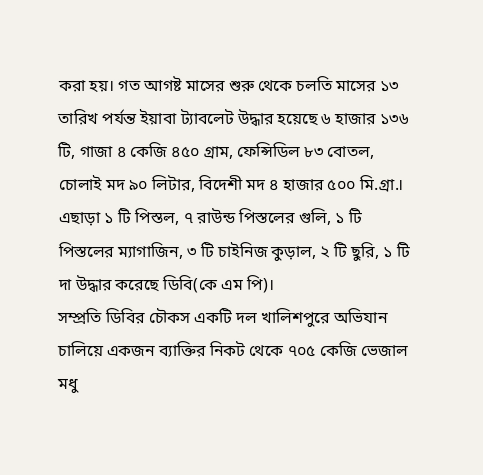করা হয়। গত আগষ্ট মাসের শুরু থেকে চলতি মাসের ১৩ তারিখ পর্যন্ত ইয়াবা ট্যাবলেট উদ্ধার হয়েছে ৬ হাজার ১৩৬ টি, গাজা ৪ কেজি ৪৫০ গ্রাম, ফেন্সিডিল ৮৩ বোতল, চোলাই মদ ৯০ লিটার, বিদেশী মদ ৪ হাজার ৫০০ মি.গ্রা.।
এছাড়া ১ টি পিস্তল, ৭ রাউন্ড পিস্তলের গুলি, ১ টি পিস্তলের ম্যাগাজিন, ৩ টি চাইনিজ কুড়াল, ২ টি ছুরি, ১ টি দা উদ্ধার করেছে ডিবি(কে এম পি)।
সম্প্রতি ডিবির চৌকস একটি দল খালিশপুরে অভিযান চালিয়ে একজন ব্যাক্তির নিকট থেকে ৭০৫ কেজি ভেজাল মধু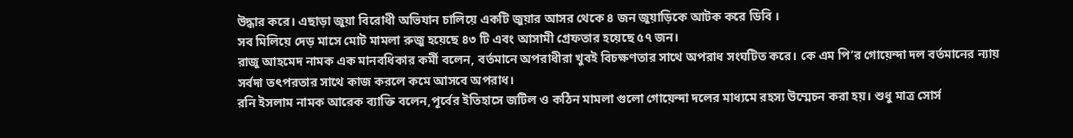উদ্ধার করে। এছাড়া জুয়া বিরোধী অভিযান চালিয়ে একটি জুয়ার আসর থেকে ৪ জন জুয়াড়িকে আটক করে ডিবি ।
সব মিলিয়ে দেড় মাসে মোট মামলা রুজু হয়েছে ৪৩ টি এবং আসামী গ্রেফতার হয়েছে ৫৭ জন।
রাজু আহমেদ নামক এক মানবধিকার কর্মী বলেন, বর্তমানে অপরাধীরা খুবই বিচক্ষণতার সাথে অপরাধ সংঘটিত করে। কে এম পি’র গোয়েন্দা দল বর্তমানের ন্যায় সর্বদা তৎপরতার সাথে কাজ করলে কমে আসবে অপরাধ।
রনি ইসলাম নামক আরেক ব্যাক্তি বলেন,পূর্বের ইতিহাসে জটিল ও কঠিন মামলা গুলো গোয়েন্দা দলের মাধ্যমে রহস্য উম্মেচন করা হয়। শুধু মাত্র সোর্স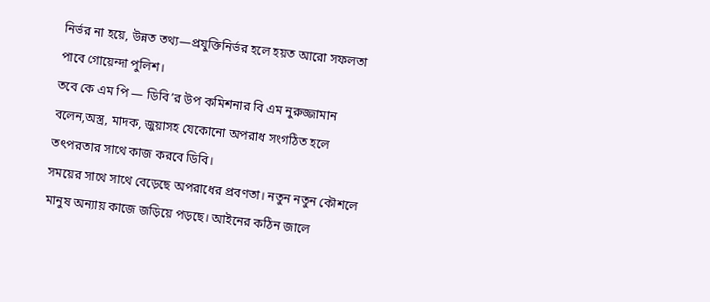নির্ভর না হয়ে, উন্নত তথ্য—প্রযুক্তিনির্ভর হলে হয়ত আরো সফলতা পাবে গোয়েন্দা পুলিশ।
তবে কে এম পি — ডিবি’র উপ কমিশনার বি এম নুরুজ্জামান বলেন,অস্ত্র, মাদক, জুয়াসহ যেকোনো অপরাধ সংগঠিত হলে তৎপরতার সাথে কাজ করবে ডিবি।
সময়ের সাথে সাথে বেড়েছে অপরাধের প্রবণতা। নতুন নতুন কৌশলে মানুষ অন্যায় কাজে জড়িয়ে পড়ছে। আইনের কঠিন জালে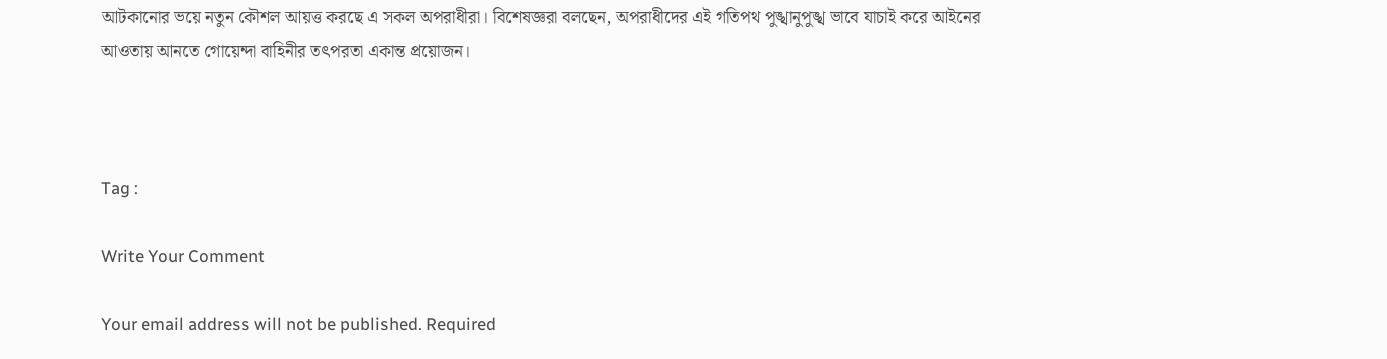আটকানোর ভয়ে নতুন কৌশল আয়ত্ত করছে এ সকল অপরাধীরা। বিশেষজ্ঞরা বলছেন, অপরাধীদের এই গতিপথ পুঙ্খানুপুঙ্খ ভাবে যাচাই করে আইনের আওতায় আনতে গোয়েন্দা বাহিনীর তৎপরতা একান্ত প্রয়োজন।



Tag :

Write Your Comment

Your email address will not be published. Required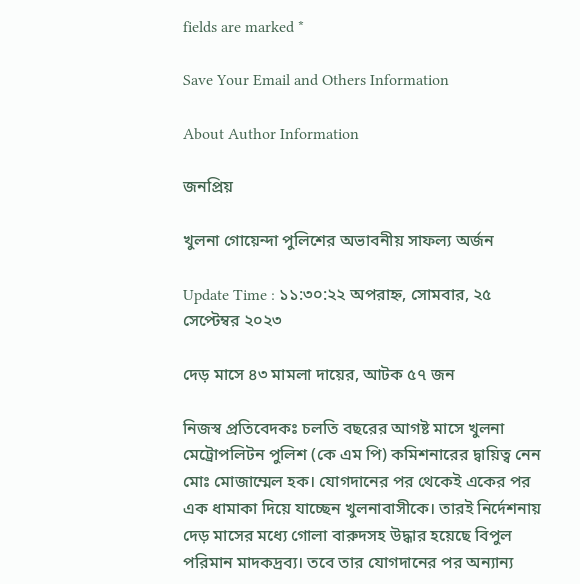fields are marked *

Save Your Email and Others Information

About Author Information

জনপ্রিয়

খুলনা গোয়েন্দা পুলিশের অভাবনীয় সাফল্য অর্জন

Update Time : ১১:৩০:২২ অপরাহ্ন, সোমবার, ২৫ সেপ্টেম্বর ২০২৩

দেড় মাসে ৪৩ মামলা দায়ের, আটক ৫৭ জন

নিজস্ব প্রতিবেদকঃ চলতি বছরের আগষ্ট মাসে খুলনা মেট্রোপলিটন পুলিশ (কে এম পি) কমিশনারের দ্বায়িত্ব নেন মোঃ মোজাম্মেল হক। যোগদানের পর থেকেই একের পর এক ধামাকা দিয়ে যাচ্ছেন খুলনাবাসীকে। তারই নির্দেশনায় দেড় মাসের মধ্যে গোলা বারুদসহ উদ্ধার হয়েছে বিপুল পরিমান মাদকদ্রব্য। তবে তার যোগদানের পর অন্যান্য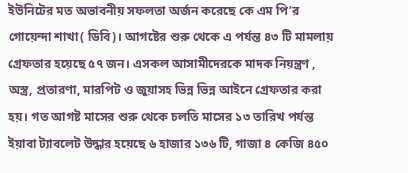ইউনিটের মত অভাবনীয় সফলতা অর্জন করেছে কে এম পি’র গোয়েন্দা শাখা( ডিবি)। আগষ্টের শুরু থেকে এ পর্যন্ত ৪৩ টি মামলায় গ্রেফতার হয়েছে ৫৭ জন। এসকল আসামীদেরকে মাদক নিয়ন্ত্রণ , অস্ত্র, প্রতারণা, মারপিট ও জুয়াসহ ভিন্ন ভিন্ন আইনে গ্রেফতার করা হয়। গত আগষ্ট মাসের শুরু থেকে চলতি মাসের ১৩ তারিখ পর্যন্ত ইয়াবা ট্যাবলেট উদ্ধার হয়েছে ৬ হাজার ১৩৬ টি, গাজা ৪ কেজি ৪৫০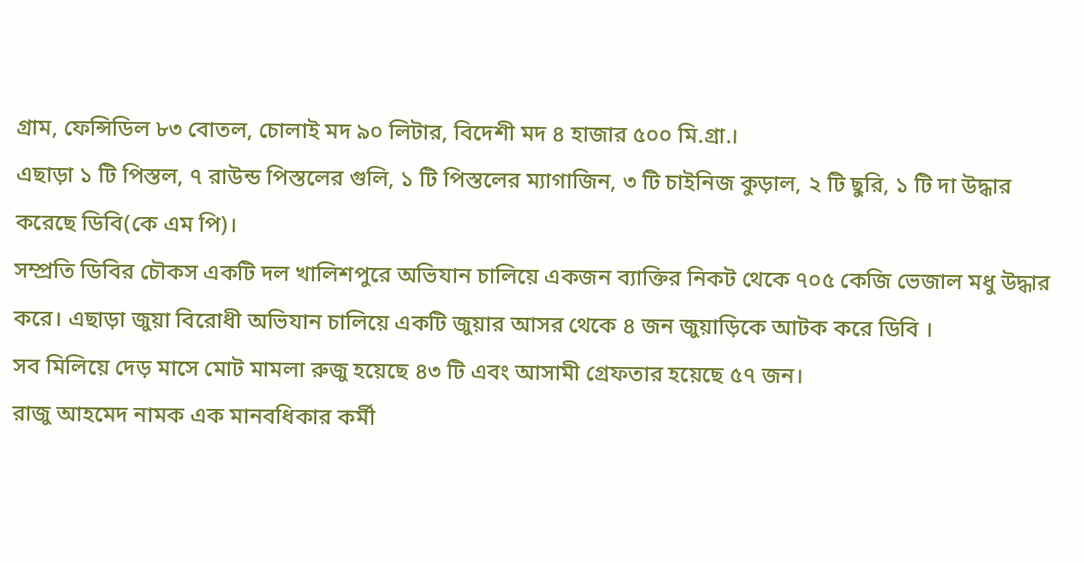গ্রাম, ফেন্সিডিল ৮৩ বোতল, চোলাই মদ ৯০ লিটার, বিদেশী মদ ৪ হাজার ৫০০ মি.গ্রা.।
এছাড়া ১ টি পিস্তল, ৭ রাউন্ড পিস্তলের গুলি, ১ টি পিস্তলের ম্যাগাজিন, ৩ টি চাইনিজ কুড়াল, ২ টি ছুরি, ১ টি দা উদ্ধার করেছে ডিবি(কে এম পি)।
সম্প্রতি ডিবির চৌকস একটি দল খালিশপুরে অভিযান চালিয়ে একজন ব্যাক্তির নিকট থেকে ৭০৫ কেজি ভেজাল মধু উদ্ধার করে। এছাড়া জুয়া বিরোধী অভিযান চালিয়ে একটি জুয়ার আসর থেকে ৪ জন জুয়াড়িকে আটক করে ডিবি ।
সব মিলিয়ে দেড় মাসে মোট মামলা রুজু হয়েছে ৪৩ টি এবং আসামী গ্রেফতার হয়েছে ৫৭ জন।
রাজু আহমেদ নামক এক মানবধিকার কর্মী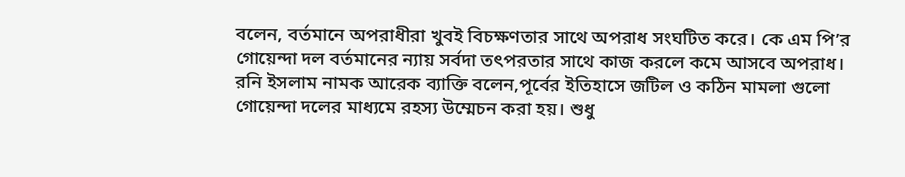বলেন, বর্তমানে অপরাধীরা খুবই বিচক্ষণতার সাথে অপরাধ সংঘটিত করে। কে এম পি’র গোয়েন্দা দল বর্তমানের ন্যায় সর্বদা তৎপরতার সাথে কাজ করলে কমে আসবে অপরাধ।
রনি ইসলাম নামক আরেক ব্যাক্তি বলেন,পূর্বের ইতিহাসে জটিল ও কঠিন মামলা গুলো গোয়েন্দা দলের মাধ্যমে রহস্য উম্মেচন করা হয়। শুধু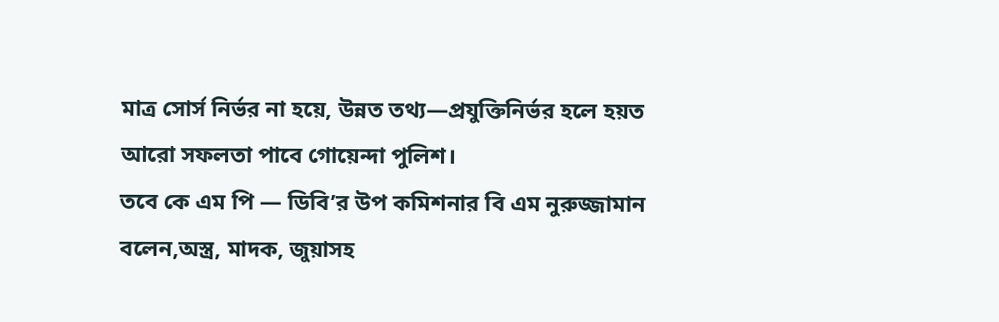মাত্র সোর্স নির্ভর না হয়ে, উন্নত তথ্য—প্রযুক্তিনির্ভর হলে হয়ত আরো সফলতা পাবে গোয়েন্দা পুলিশ।
তবে কে এম পি — ডিবি’র উপ কমিশনার বি এম নুরুজ্জামান বলেন,অস্ত্র, মাদক, জুয়াসহ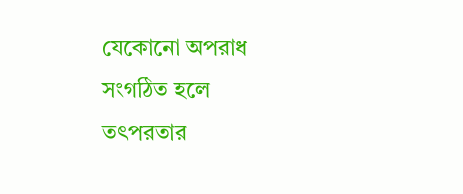যেকোনো অপরাধ সংগঠিত হলে তৎপরতার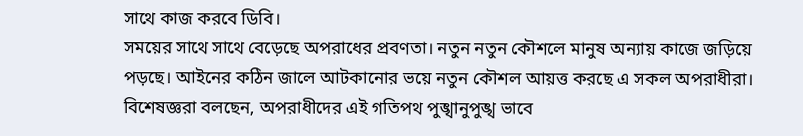সাথে কাজ করবে ডিবি।
সময়ের সাথে সাথে বেড়েছে অপরাধের প্রবণতা। নতুন নতুন কৌশলে মানুষ অন্যায় কাজে জড়িয়ে পড়ছে। আইনের কঠিন জালে আটকানোর ভয়ে নতুন কৌশল আয়ত্ত করছে এ সকল অপরাধীরা। বিশেষজ্ঞরা বলছেন, অপরাধীদের এই গতিপথ পুঙ্খানুপুঙ্খ ভাবে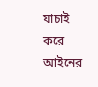যাচাই করে আইনের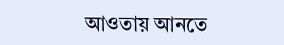আওতায় আনতে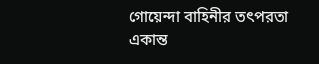গোয়েন্দা বাহিনীর তৎপরতা একান্ত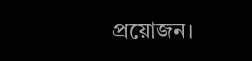প্রয়োজন।